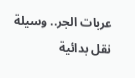عربات الجر.. وسيلة نقل بدائية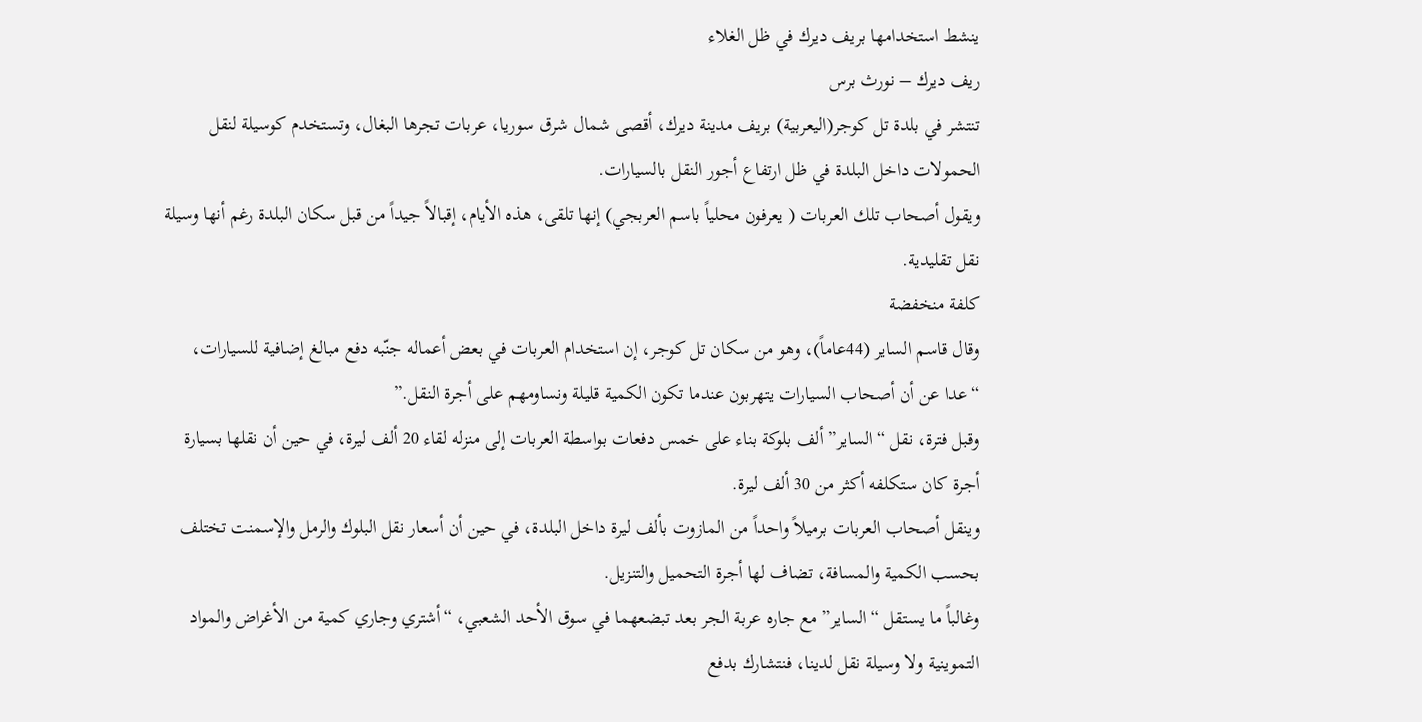ينشط استخدامها بريف ديرك في ظل الغلاء
ريف ديرك – نورث برس
تنتشر في بلدة تل كوجر(اليعربية) بريف مدينة ديرك، أقصى شمال شرق سوريا، عربات تجرها البغال، وتستخدم كوسيلة لنقل الحمولات داخل البلدة في ظل ارتفاع أجور النقل بالسيارات.
ويقول أصحاب تلك العربات ( يعرفون محلياً باسم العربجي) إنها تلقى، هذه الأيام، إقبالاً جيداً من قبل سكان البلدة رغم أنها وسيلة نقل تقليدية.
كلفة منخفضة
وقال قاسم الساير (44عاماً)، وهو من سكان تل كوجر، إن استخدام العربات في بعض أعماله جنّبه دفع مبالغ إضافية للسيارات، “عدا عن أن أصحاب السيارات يتهربون عندما تكون الكمية قليلة ونساومهم على أجرة النقل.”
وقبل فترة، نقل “الساير” ألف بلوكة بناء على خمس دفعات بواسطة العربات إلى منزله لقاء 20 ألف ليرة، في حين أن نقلها بسيارة أجرة كان ستكلفه أكثر من 30 ألف ليرة.
وينقل أصحاب العربات برميلاً واحداً من المازوت بألف ليرة داخل البلدة، في حين أن أسعار نقل البلوك والرمل والإسمنت تختلف بحسب الكمية والمسافة، تضاف لها أجرة التحميل والتنزيل.
وغالباً ما يستقل “الساير” مع جاره عربة الجر بعد تبضعهما في سوق الأحد الشعبي، “أشتري وجاري كمية من الأغراض والمواد التموينية ولا وسيلة نقل لدينا، فنتشارك بدفع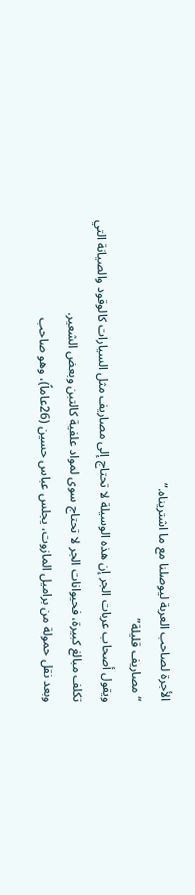الأجرة لصاحب العربة ليوصلنا مع ما اشتريناه.”
“مصاريف قليلة”
ويقول أصحاب عربات الجر إن هذه الوسيلة لا تحتاج إلى مصاريف مثل السيارات كالوقود والصيانة التي تكلف مبالغ كبيرة، فحيوانات الجر لا تحتاج سوى لمواد علفية كالتبن وبعض الشعير.
وبعد نقل حمولة من براميل المازوت، يجلس عباس حسين (26عاماً)، وهو صاحب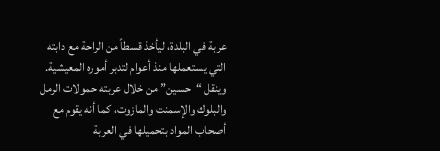عربة في البلدة، ليأخذ قسطاً من الراحة مع دابته التي يستعملها منذ أعوام لتدبر أموره المعيشية.
وينقل “حسين” من خلال عربته حمولات الرمل والبلوك والإسمنت والمازوت، كما أنه يقوم مع أصحاب المواد بتحميلها في العربة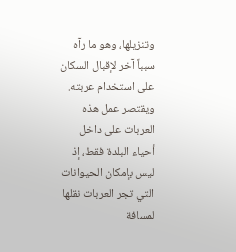وتنزيلها، وهو ما رآه سبباً آخر لإقبال السكان على استخدام عربته.
ويقتصر عمل هذه العربات على داخل أحياء البلدة فقط، إذ ليس بإمكان الحيوانات التي تجر العربات نقلها لمسافة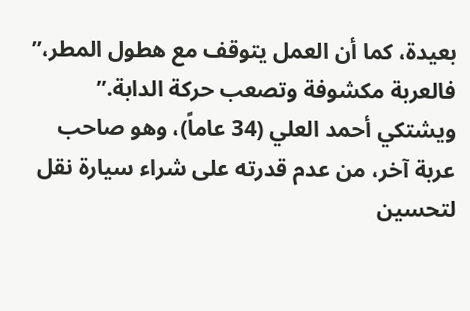بعيدة، كما أن العمل يتوقف مع هطول المطر،” فالعربة مكشوفة وتصعب حركة الدابة.”
ويشتكي أحمد العلي (34 عاماً)، وهو صاحب عربة آخر، من عدم قدرته على شراء سيارة نقل لتحسين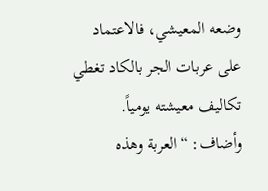وضعه المعيشي، فالاعتماد على عربات الجر بالكاد تغطي تكاليف معيشته يومياً.
وأضاف: “العربة وهذه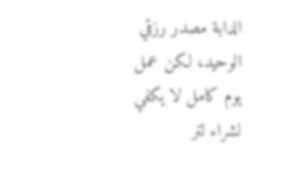الدابة مصدر رزقي الوحيد، لكن عمل يوم كامل لا يكفي لشراء لتر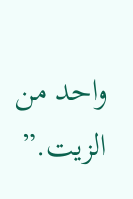واحد من الزيت.”